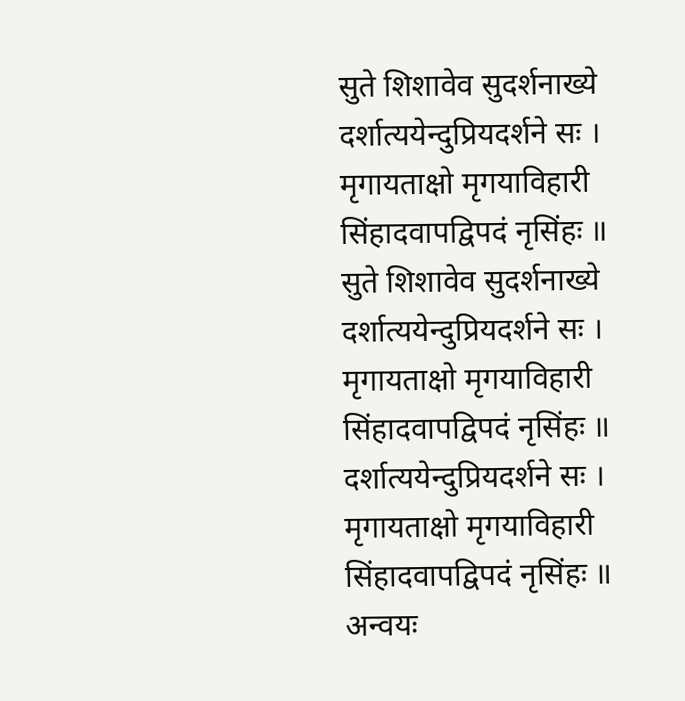सुते शिशावेव सुदर्शनाख्ये
दर्शात्ययेन्दुप्रियदर्शने सः ।
मृगायताक्षो मृगयाविहारी
सिंहादवापद्विपदं नृसिंहः ॥
सुते शिशावेव सुदर्शनाख्ये
दर्शात्ययेन्दुप्रियदर्शने सः ।
मृगायताक्षो मृगयाविहारी
सिंहादवापद्विपदं नृसिंहः ॥
दर्शात्ययेन्दुप्रियदर्शने सः ।
मृगायताक्षो मृगयाविहारी
सिंहादवापद्विपदं नृसिंहः ॥
अन्वयः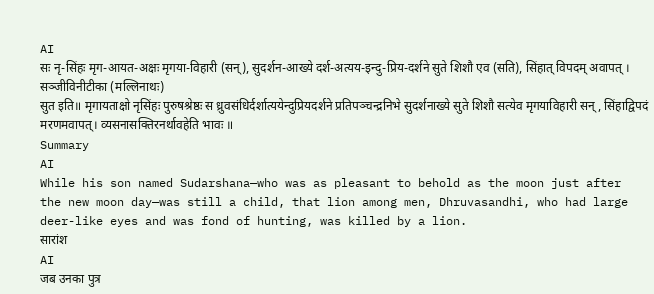AI
सः नृ-सिंहः मृग-आयत-अक्षः मृगया-विहारी (सन्), सुदर्शन-आख्ये दर्श-अत्यय-इन्दु-प्रिय-दर्शने सुते शिशौ एव (सति), सिंहात् विपदम् अवापत् ।
सञ्जीविनीटीका (मल्लिनाथः)
सुत इति॥ मृगायताक्षो नृसिंहः पुरुषश्रेष्ठः स ध्रुवसंधिर्दर्शात्ययेन्दुप्रियदर्शने प्रतिपञ्चन्द्रनिभे सुदर्शनाख्ये सुते शिशौ सत्येव मृगयाविहारी सन्, सिंहाद्विपदं मरणमवापत्। व्यसनासक्तिरनर्थावहेति भावः ॥
Summary
AI
While his son named Sudarshana—who was as pleasant to behold as the moon just after the new moon day—was still a child, that lion among men, Dhruvasandhi, who had large deer-like eyes and was fond of hunting, was killed by a lion.
सारांश
AI
जब उनका पुत्र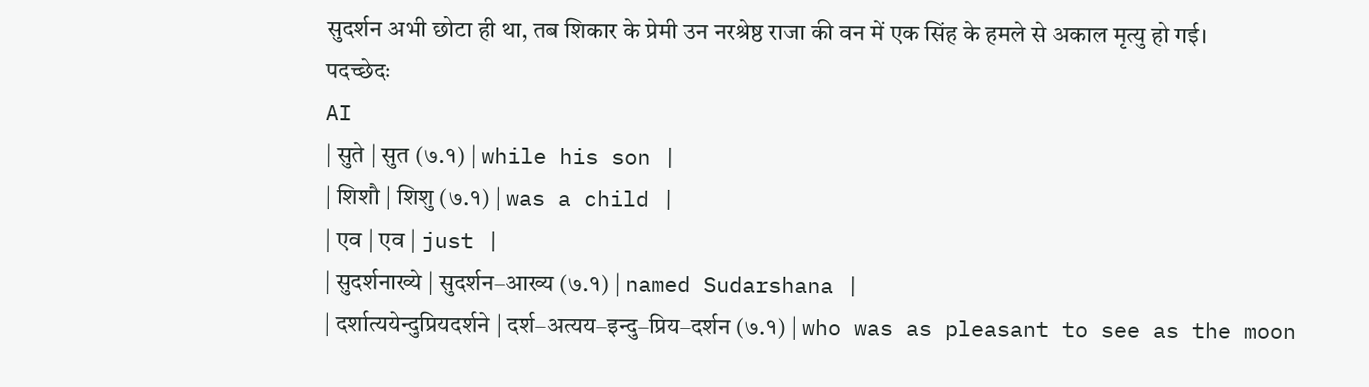सुदर्शन अभी छोटा ही था, तब शिकार के प्रेमी उन नरश्रेष्ठ राजा की वन में एक सिंह के हमले से अकाल मृत्यु हो गई।
पदच्छेदः
AI
| सुते | सुत (७.१) | while his son |
| शिशौ | शिशु (७.१) | was a child |
| एव | एव | just |
| सुदर्शनाख्ये | सुदर्शन–आख्य (७.१) | named Sudarshana |
| दर्शात्ययेन्दुप्रियदर्शने | दर्श–अत्यय–इन्दु–प्रिय–दर्शन (७.१) | who was as pleasant to see as the moon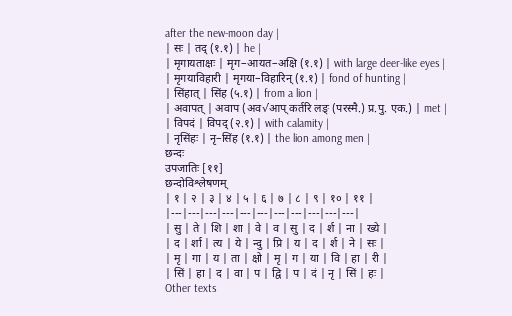after the new-moon day |
| सः | तद् (१.१) | he |
| मृगायताक्षः | मृग–आयत–अक्षि (१.१) | with large deer-like eyes |
| मृगयाविहारी | मृगया–विहारिन् (१.१) | fond of hunting |
| सिंहात् | सिंह (५.१) | from a lion |
| अवापत् | अवाप (अव√आप् कर्तरि लङ् (परस्मै.) प्र.पु. एक.) | met |
| विपदं | विपद् (२.१) | with calamity |
| नृसिंहः | नृ–सिंह (१.१) | the lion among men |
छन्दः
उपजातिः [११]
छन्दोविश्लेषणम्
| १ | २ | ३ | ४ | ५ | ६ | ७ | ८ | ९ | १० | ११ |
|---|---|---|---|---|---|---|---|---|---|---|
| सु | ते | शि | शा | वे | व | सु | द | र्श | ना | ख्ये |
| द | र्शा | त्य | ये | न्दु | प्रि | य | द | र्श | ने | सः |
| मृ | गा | य | ता | क्षो | मृ | ग | या | वि | हा | री |
| सिं | हा | द | वा | प | द्वि | प | दं | नृ | सिं | हः |
Other texts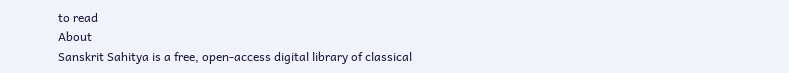to read
About
Sanskrit Sahitya is a free, open-access digital library of classical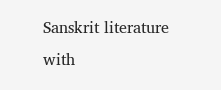Sanskrit literature with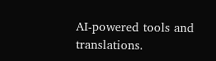AI-powered tools and translations.